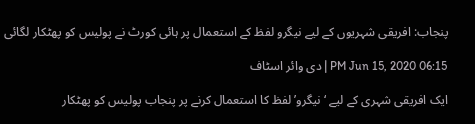پنجاب: افریقی شہریوں کے لیے نیگرو لفظ کے استعمال پر ہائی کورٹ نے پولیس کو پھٹکار لگائی

06:15 PM Jun 15, 2020 | دی وائر اسٹاف

ایک افریقی شہری کے لیے ‘نیگرو’لفظ کا استعمال کرنے پر پنجاب پولیس کو پھٹکار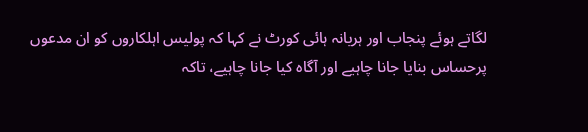لگاتے ہوئے پنجاب اور ہریانہ ہائی کورٹ نے کہا کہ پولیس اہلکاروں کو ان مدعوں پرحساس بنایا جانا چاہیے اور آگاہ کیا جانا چاہیے، تاکہ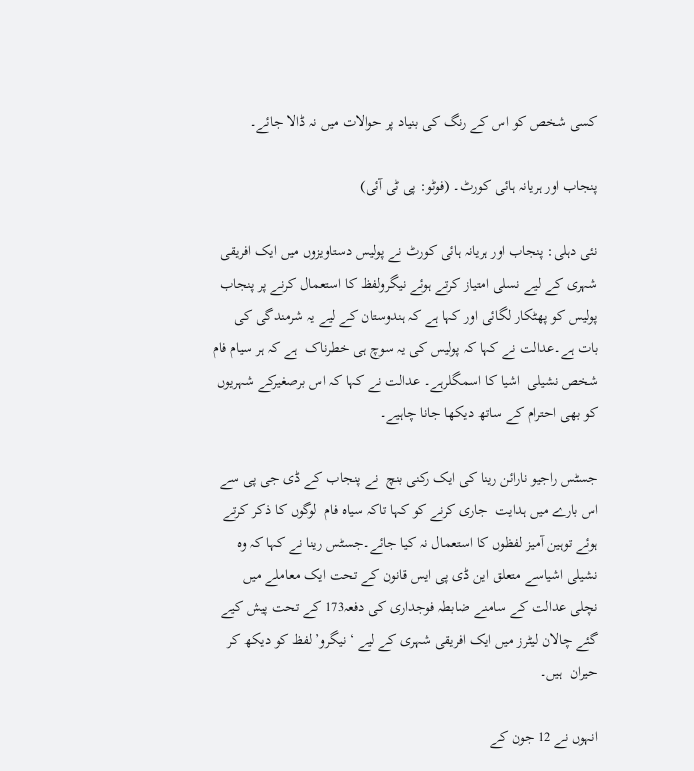کسی شخص کو اس کے رنگ کی بنیاد پر حوالات میں نہ ڈالا جائے۔

پنجاب اور ہریانہ ہائی کورٹ۔ (فوٹو: پی ٹی آئی)

نئی دہلی: پنجاب اور ہریانہ ہائی کورٹ نے پولیس دستاویزوں میں ایک افریقی شہری کے لیے نسلی امتیاز کرتے ہوئے نیگرولفظ کا استعمال کرنے پر پنجاب پولیس کو پھٹکار لگائی اور کہا ہے کہ ہندوستان کے لیے یہ شرمندگی کی بات ہے۔عدالت نے کہا کہ پولیس کی یہ سوچ ہی خطرناک  ہے کہ ہر سیام فام شخص نشیلی  اشیا کا اسمگلرہے۔ عدالت نے کہا کہ اس برصغیرکے شہریوں کو بھی احترام کے ساتھ دیکھا جانا چاہیے۔

جسٹس راجیو نارائن رینا کی ایک رکنی بنچ  نے پنجاب کے ڈی جی پی سے اس بارے میں ہدایت  جاری کرنے کو کہا تاکہ سیاہ فام  لوگوں کا ذکر کرتے ہوئے توہین آمیز لفظوں کا استعمال نہ کیا جائے۔جسٹس رینا نے کہا کہ وہ نشیلی اشیاسے متعلق این ڈی پی ایس قانون کے تحت ایک معاملے میں نچلی عدالت کے سامنے ضابطہ فوجداری کی دفعہ173 کے تحت پیش کیے گئے چالان لیٹرز میں ایک افریقی شہری کے لیے ‘نیگرو’لفظ کو دیکھ کر حیران  ہیں۔

انہوں نے 12 جون کے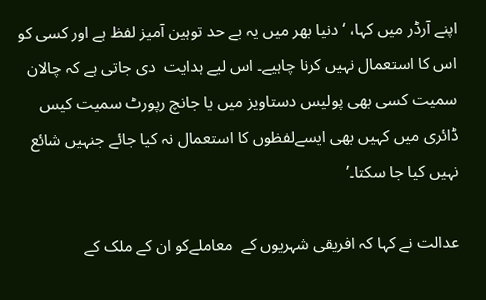اپنے آرڈر میں کہا، ‘دنیا بھر میں یہ بے حد توہین آمیز لفظ ہے اور کسی کو اس کا استعمال نہیں کرنا چاہیے۔ اس لیے ہدایت  دی جاتی ہے کہ چالان سمیت کسی بھی پولیس دستاویز میں یا جانچ رپورٹ سمیت کیس ڈائری میں کہیں بھی ایسےلفظوں کا استعمال نہ کیا جائے جنہیں شائع نہیں کیا جا سکتا۔’

عدالت نے کہا کہ افریقی شہریوں کے  معاملےکو ان کے ملک کے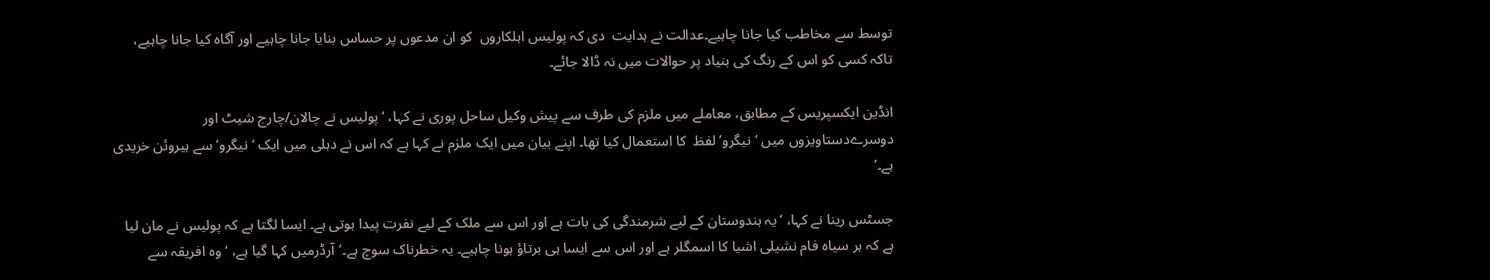توسط سے مخاطب کیا جانا چاہیے۔عدالت نے ہدایت  دی کہ پولیس اہلکاروں  کو ان مدعوں پر حساس بنایا جانا چاہیے اور آگاہ کیا جانا چاہیے، تاکہ کسی کو اس کے رنگ کی بنیاد پر حوالات میں نہ ڈالا جائے۔

انڈین ایکسپریس کے مطابق، معاملے میں ملزم کی طرف سے پیش وکیل ساحل پوری نے کہا، ‘پولیس نے چالان/چارج شیٹ اور دوسرےدستاویزوں میں ‘نیگرو’لفظ  کا استعمال کیا تھا۔ اپنے بیان میں ایک ملزم نے کہا ہے کہ اس نے دہلی میں ایک ‘نیگرو’ سے ہیروئن خریدی ہے۔’

جسٹس رینا نے کہا، ‘یہ ہندوستان کے لیے شرمندگی کی بات ہے اور اس سے ملک کے لیے نفرت پیدا ہوتی ہے۔ ایسا لگتا ہے کہ پولیس نے مان لیا ہے کہ ہر سیاہ فام نشیلی اشیا کا اسمگلر ہے اور اس سے ایسا ہی برتاؤ ہونا چاہیے۔ یہ خطرناک سوچ ہے۔’آرڈرمیں کہا گیا ہے، ‘وہ افریقہ سے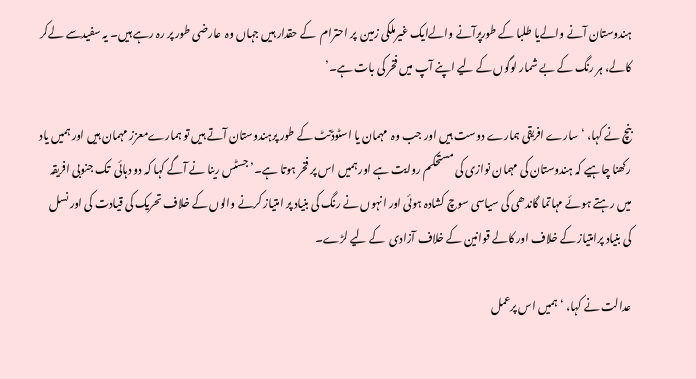ہندوستان آنے والےیا طلبا کے طورپرآنے والےایک غیرملکی زمین  پر احترام  کے حقدار ہیں جہاں وہ  عارضی طور پر رہ رہے ہیں۔ یہ سفیدسے لےکر کالے، ہر رنگ کے بے شمار لوگوں کے لیے اپنے آپ میں فخر کی بات ہے۔’

بنچ نے کہا، ‘سارے افریقی ہمارے دوست ہیں اور جب وہ  مہمان یا اسٹوڈنٹ کے طور پرہندوستان آتے ہیں تو ہمارےمعزز مہمان ہیں اور ہمیں یاد رکھنا چاہیے کہ ہندوستان کی مہمان نوازی کی مستحکم روایت ہے اور ہمیں اس پر فخر ہوتا ہے۔’جسٹس رینا نے آگے کہا کہ دو دہائی  تک جنوبی افریقہ میں رہتے ہوئے مہاتما گاندھی کی سیاسی سوچ کشادہ ہوئی اور انہوں نے رنگ کی بنیاد پر امتیاز کرنے والوں کے خلاف تحریک کی قیادت کی اور نسل کی بنیاد پرامتیاز کے خلاف اور کالے قوانین کے خلاف آزادی  کے لیے لڑے۔

عدالت نے کہا، ‘ہمیں اس پرعمل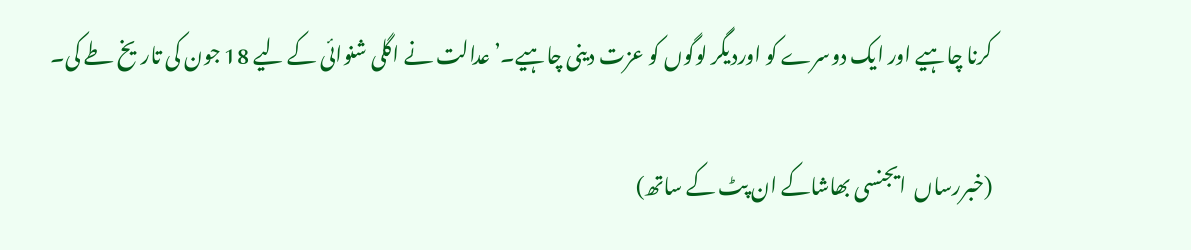کرنا چاہیے اور ایک دوسرے کو اوردیگر لوگوں کو عزت دینی چاہیے۔’عدالت نے اگلی شنوائی کے لیے 18 جون کی تاریخ طے کی۔

(خبررساں  ایجنسی بھاشاکے ان پٹ کے ساتھ)